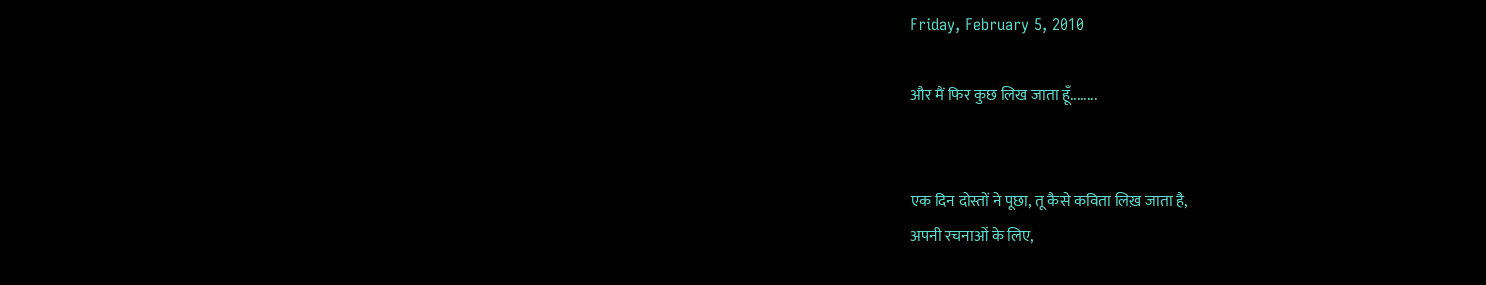Friday, February 5, 2010

और मैं फिर कुछ लिख जाता हूँ........


एक दिन दोस्तों ने पूछा, तू कैसे कविता लिख़ जाता है,
अपनी रचनाओं के लिए,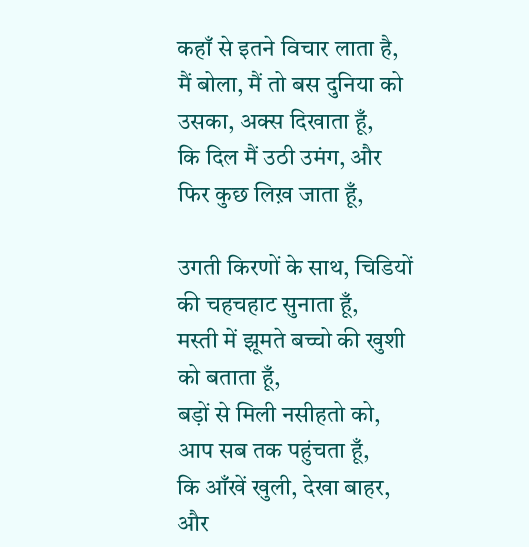कहाँ से इतने विचार लाता है,
मैं बोला, मैं तो बस दुनिया को उसका, अक्स दिखाता हूँ,
कि दिल मैं उठी उमंग, और फिर कुछ लिख़ जाता हूँ,

उगती किरणों के साथ, चिडियों की चहचहाट सुनाता हूँ,
मस्ती में झूमते बच्चो की खुशी को बताता हूँ,
बड़ों से मिली नसीहतो को, आप सब तक पहुंचता हूँ,
कि आँखें खुली, देखा बाहर, और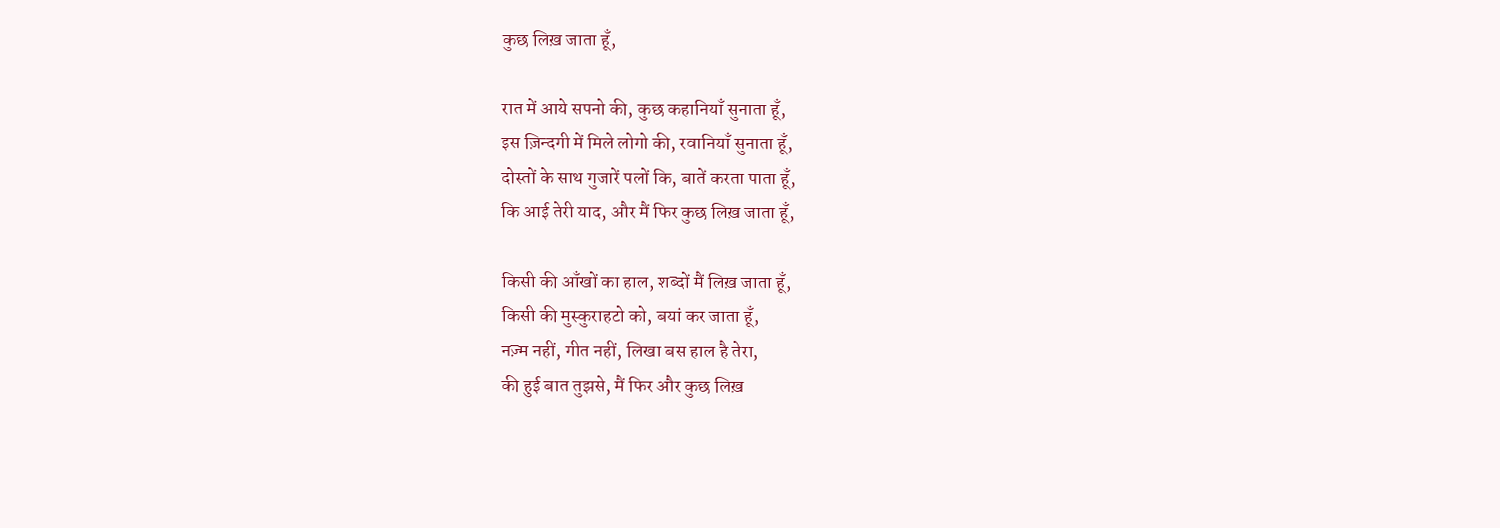कुछ लिख़ जाता हूँ,

रात में आये सपनो की, कुछ कहानियाँ सुनाता हूँ,
इस ज़िन्दगी में मिले लोगो की, रवानियाँ सुनाता हूँ,
दोस्तों के साथ गुजारें पलों कि, बातें करता पाता हूँ,
कि आई तेरी याद, और मैं फिर कुछ लिख़ जाता हूँ,

किसी की आँखों का हाल, शब्दों मैं लिख़ जाता हूँ,
किसी की मुस्कुराहटो को, बयां कर जाता हूँ,
नज़्म नहीं, गीत नहीं, लिखा बस हाल है तेरा,
की हुई बात तुझसे, मैं फिर और कुछ लिख़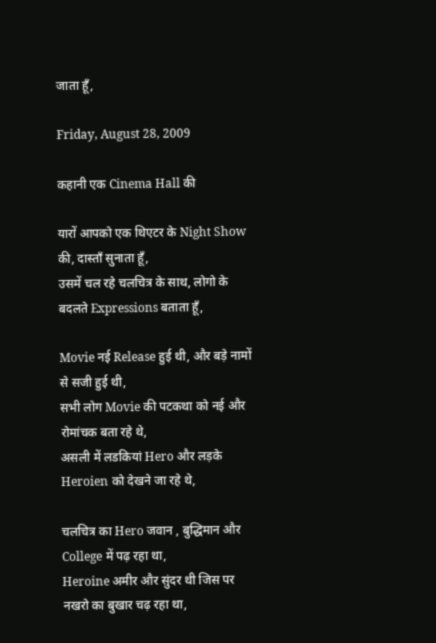जाता हूँ,

Friday, August 28, 2009

कहानी एक Cinema Hall की

यारों आपको एक थिएटर के Night Show की, दास्ताँ सुनाता हूँ,
उसमें चल रहे चलचित्र के साथ, लोगो के बदलते Expressions बताता हूँ,

Movie नई Release हुई थी, और बड़े नामों से सजी हुई थी,
सभी लोग Movie की पटकथा को नई और रोमांचक बता रहे थे,
असली में लडकियां Hero और लड़के Heroien को देखने जा रहे थे,

चलचित्र का Hero जवान , बुद्धिमान और College में पढ़ रहा था,
Heroine अमीर और सुंदर थी जिस पर नखरो का बुखार चढ़ रहा था,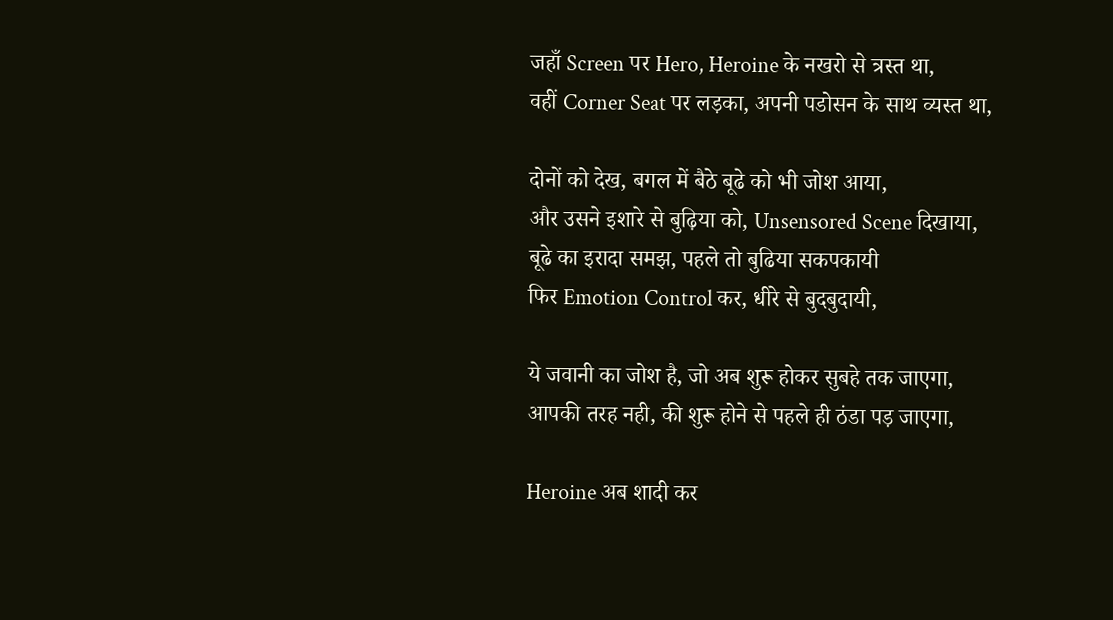जहाँ Screen पर Hero, Heroine के नखरो से त्रस्त था,
वहीं Corner Seat पर लड़का, अपनी पडोसन के साथ व्यस्त था,

दोनों को देख, बगल में बैठे बूढे को भी जोश आया,
और उसने इशारे से बुढ़िया को, Unsensored Scene दिखाया,
बूढे का इरादा समझ, पहले तो बुढिया सकपकायी
फिर Emotion Control कर, धीरे से बुदबुदायी,

ये जवानी का जोश है, जो अब शुरू होकर सुबहे तक जाएगा,
आपकी तरह नही, की शुरू होने से पहले ही ठंडा पड़ जाएगा,

Heroine अब शादी कर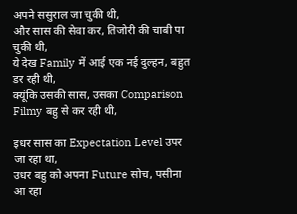अपने ससुराल जा चुकी थी,
और सास की सेवा कर, तिजोरी की चाबी पा चुकी थी,
ये देख Family में आई एक नई दुल्हन, बहुत डर रही थी,
क्यूंकि उसकी सास, उसका Comparison Filmy बहु से कर रही थी,

इधर सास का Expectation Level उपर जा रहा था,
उधर बहु को अपना Future सोच, पसीना आ रहा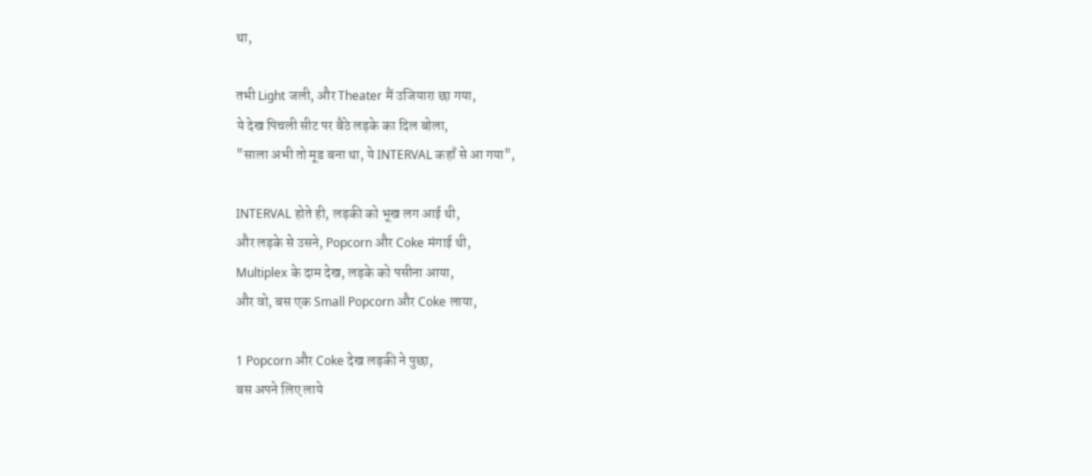था,

तभी Light जली, और Theater मैं उजियारा छा गया,
ये देख पिचली सीट पर बैठे लड़के का दिल बोला,
"साला अभी तो मूड बना था, ये INTERVAL कहाँ से आ गया",

INTERVAL होते ही, लड़की को भूख लग आई थी,
और लड़के से उसने, Popcorn और Coke मंगाई थी,
Multiplex के दाम देख, लड़के को पसीना आया,
और वो, बस एक Small Popcorn और Coke लाया,

1 Popcorn और Coke देख लड़की ने पुछा,
बस अपने लिए लाये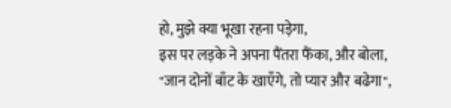हो, मुझे क्या भूखा रहना पड़ेगा,
इस पर लड़के ने अपना पैंतरा फैंका, और बोला,
"जान दोनों बाँट के खाएँगे, तो प्यार और बढेगा",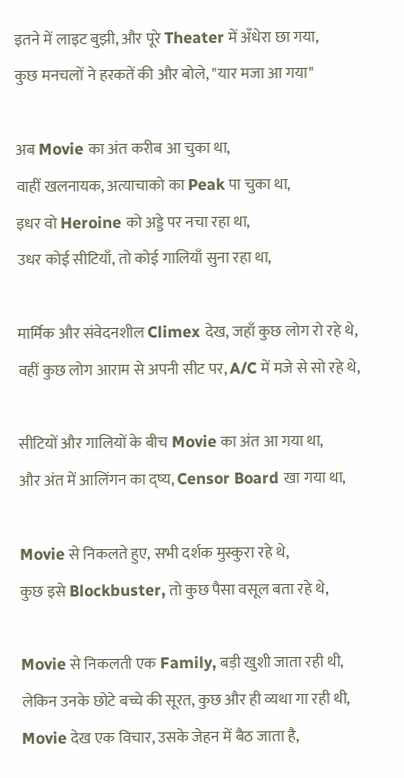इतने में लाइट बुझी, और पूरे Theater में अँधेरा छा गया,
कुछ मनचलों ने हरकतें की और बोले, "यार मजा आ गया"

अब Movie का अंत करीब आ चुका था,
वाहीं खलनायक, अत्याचाको का Peak पा चुका था,
इधर वो Heroine को अड्डे पर नचा रहा था,
उधर कोई सीटियाँ, तो कोई गालियाँ सुना रहा था,

मार्मिक और संवेदनशील Climex देख, जहाँ कुछ लोग रो रहे थे,
वहीं कुछ लोग आराम से अपनी सीट पर, A/C में मजे से सो रहे थे,

सीटियों और गालियों के बीच Movie का अंत आ गया था,
और अंत में आलिंगन का द्ष्य, Censor Board खा गया था,

Movie से निकलते हुए, सभी दर्शक मुस्कुरा रहे थे,
कुछ इसे Blockbuster, तो कुछ पैसा वसूल बता रहे थे,

Movie से निकलती एक Family, बड़ी खुशी जाता रही थी,
लेकिन उनके छोटे बच्चे की सूरत, कुछ और ही व्यथा गा रही थी,
Movie देख एक विचार, उसके जेहन में बैठ जाता है,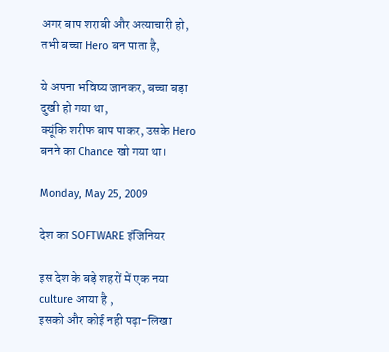अगर बाप शराबी और अत्याचारी हो, तभी बच्चा Hero बन पाता है,

ये अपना भविष्य जानकर, बच्चा बड़ा दुखी हो गया था,
क्यूंकि शरीफ बाप पाकर, उसके Hero बनने का Chance खो गया था।

Monday, May 25, 2009

देश का SOFTWARE इंजिनियर

इस देश के बड़े शहरों में एक नया culture आया है ,
इसको और कोई नही पढ़ा-लिखा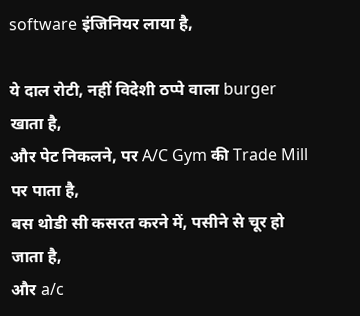software इंजिनियर लाया है,

ये दाल रोटी, नहीं विदेशी ठप्पे वाला burger खाता है,
और पेट निकलने, पर A/C Gym की Trade Mill पर पाता है,
बस थोडी सी कसरत करने में, पसीने से चूर हो जाता है,
और a/c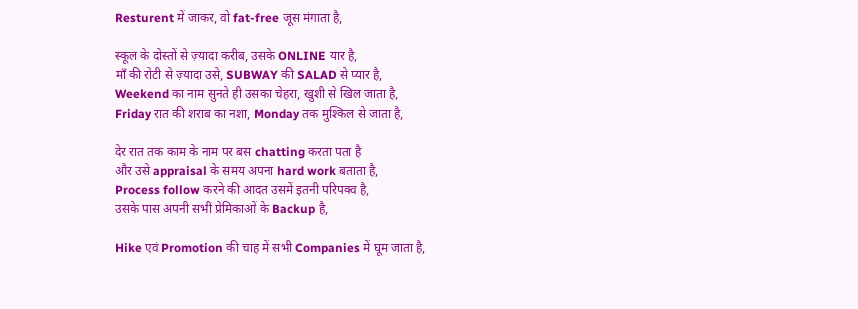Resturent में जाकर, वो fat-free जूस मंगाता है,

स्कूल के दोस्तों से ज़्यादा करीब, उसके ONLINE यार है,
माँ की रोटी से ज़्यादा उसे, SUBWAY की SALAD से प्यार है,
Weekend का नाम सुनते ही उसका चेहरा, खुशी से खिल जाता है,
Friday रात की शराब का नशा, Monday तक मुश्किल से जाता है,

देर रात तक काम के नाम पर बस chatting करता पता है
और उसे appraisal के समय अपना hard work बताता है,
Process follow करने की आदत उसमें इतनी परिपक्व है,
उसके पास अपनी सभी प्रेमिकाओं के Backup है,

Hike एवं Promotion की चाह में सभी Companies में घूम जाता है,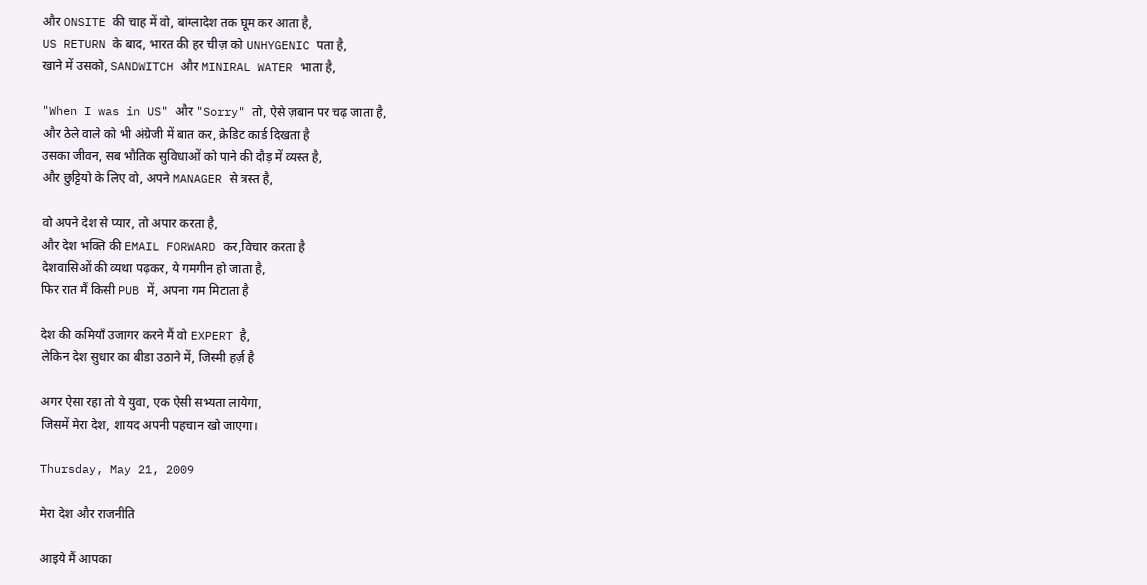और ONSITE की चाह में वो, बांग्लादेश तक घूम कर आता है,
US RETURN के बाद, भारत की हर चीज़ को UNHYGENIC पता है,
खाने में उसको, SANDWITCH और MINIRAL WATER भाता है,

"When I was in US" और "Sorry" तो, ऐसे ज़बान पर चढ़ जाता है,
और ठेले वाले को भी अंग्रेजी में बात कर, क्रेडिट कार्ड दिखता है
उसका जीवन, सब भौतिक सुविधाओं को पाने की दौड़ में व्यस्त है,
और छुट्टियो के लिए वो, अपने MANAGER से त्रस्त है,

वो अपने देश से प्यार, तो अपार करता है,
और देश भक्ति की EMAIL FORWARD कर,विचार करता है
देशवासिओं की व्यथा पढ़कर, ये गमगीन हो जाता है,
फिर रात मैं किसी PUB में, अपना गम मिटाता है

देश की कमियाँ उजागर करने मैं वो EXPERT है,
लेकिन देश सुधार का बीडा उठाने में, जिस्मी हर्ज़ है

अगर ऐसा रहा तो ये युवा, एक ऐसी सभ्यता लायेगा,
जिसमें मेरा देश, शायद अपनी पहचान खो जाएगा।

Thursday, May 21, 2009

मेरा देश और राजनीति

आइये मैं आपका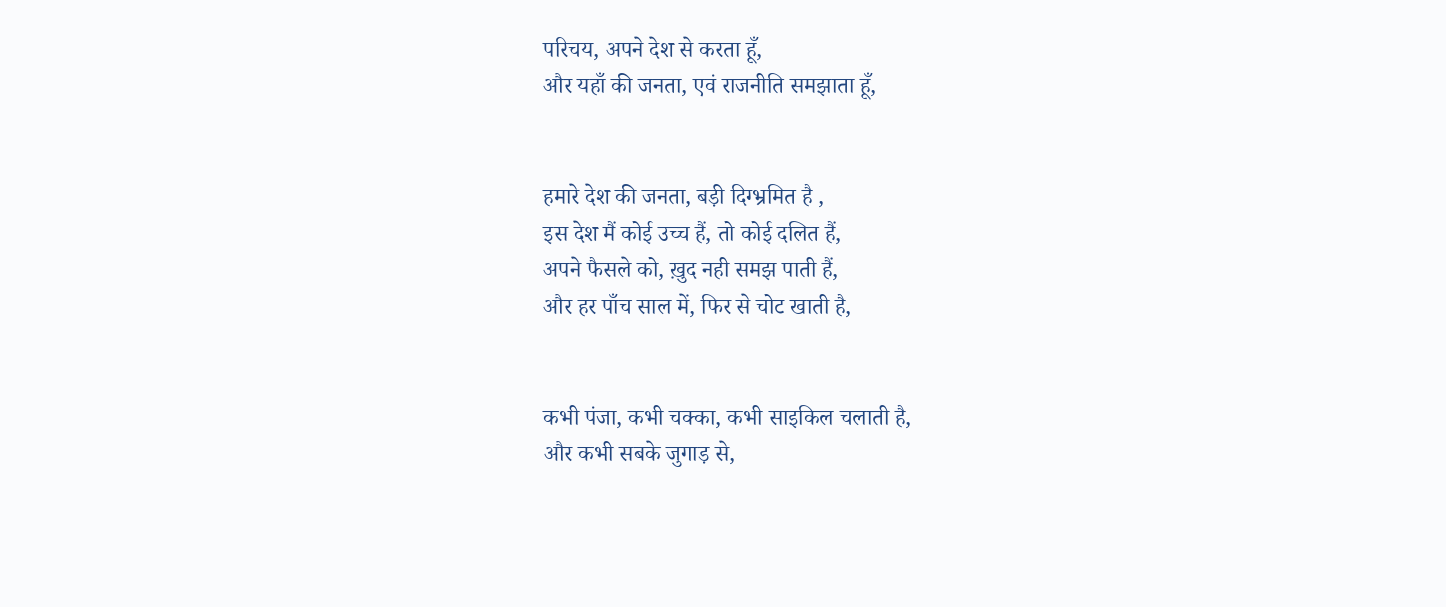परिचय, अपने देश से करता हूँ,
और यहाँ की जनता, एवं राजनीति समझाता हूँ,


हमारे देश की जनता, बड़ी दिग्भ्रमित है ,
इस देश मैं कोई उच्च हैं, तो कोई दलित हैं,
अपने फैसले को, ख़ुद नही समझ पाती हैं,
और हर पाँच साल में, फिर से चोट खाती है,


कभी पंजा, कभी चक्का, कभी साइकिल चलाती है,
और कभी सबके जुगाड़ से,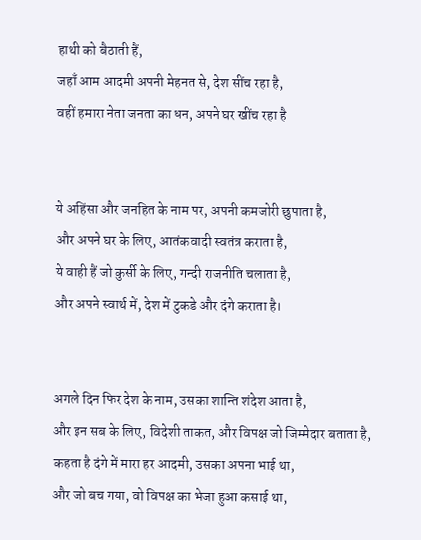हाथी को बैठाती हैं,
जहाँ आम आदमी अपनी मेहनत से, देश सींच रहा है,
वहीं हमारा नेता जनता का धन, अपने घर खींच रहा है


ये अहिंसा और जनहित के नाम पर, अपनी कमजोरी छुपाता है,
और अपने घर के लिए, आतंकवादी स्वतंत्र कराता है,
ये वाही हैं जो कुर्सी के लिए, गन्दी राजनीति चलाता है,
और अपने स्वार्थ में, देश में टुकडे और दंगे कराता है।


अगले दिन फिर देश के नाम, उसका शान्ति शंदेश आता है,
और इन सब के लिए, विदेशी ताकत, और विपक्ष जो जिम्मेदार बताता है,
कहता है दंगे में मारा हर आदमी, उसका अपना भाई था,
और जो बच गया, वो विपक्ष का भेजा हुआ कसाई था,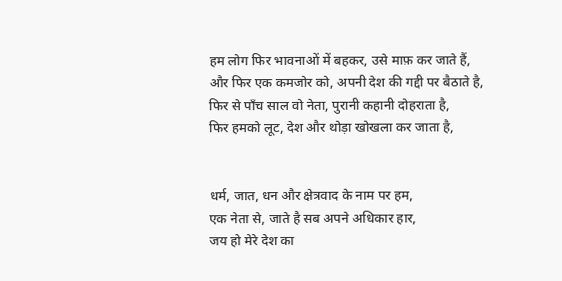हम लोग फिर भावनाओं में बहकर, उसे माफ़ कर जाते हैं,
और फिर एक कमजोर को, अपनी देश की गद्दी पर बैठाते है,
फिर से पाँच साल वो नेता, पुरानी कहानी दोहराता है,
फिर हमको लूट, देश और थोड़ा खोखला कर जाता है,


धर्म, जात, धन और क्षेत्रवाद के नाम पर हम,
एक नेता से, जाते है सब अपने अधिकार हार,
जय हो मेरे देश का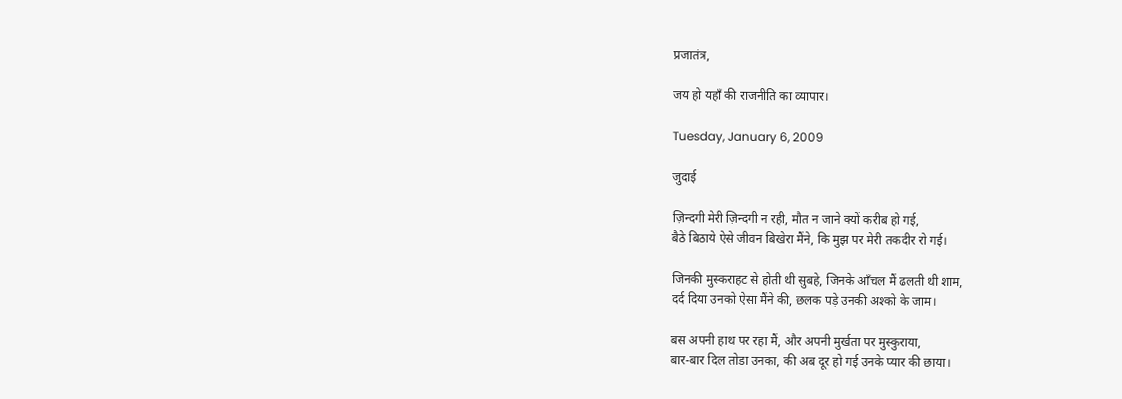प्रजातंत्र,

जय हो यहाँ की राजनीति का व्यापार।

Tuesday, January 6, 2009

जुदाई

ज़िन्दगी मेरी ज़िन्दगी न रही, मौत न जाने क्यों करीब हो गई,
बैठे बिठाये ऐसे जीवन बिखेरा मैंने, कि मुझ पर मेरी तकदीर रो गई।

जिनकी मुस्कराहट से होती थी सुबहे, जिनके आँचल मैं ढलती थी शाम,
दर्द दिया उनको ऐसा मैंने की, छलक पड़े उनकी अश्को के जाम।

बस अपनी हाथ पर रहा मैं, और अपनी मुर्खता पर मुस्कुराया,
बार-बार दिल तोडा उनका, की अब दूर हो गई उनके प्यार की छाया।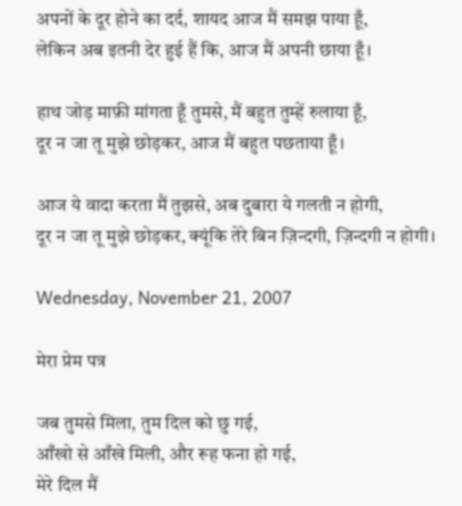अपनों के दूर होने का दर्द, शायद आज मैं समझ पाया हूँ,
लेकिन अब इतनी देर हुई हैं कि, आज मैं अपनी छाया हूँ।

हाथ जोड़ माफ़ी मांगता हूँ तुमसे, मैं बहुत तुम्हें रुलाया हूँ,
दूर न जा तू मुझे छोड़कर, आज मैं बहुत पछताया हूँ।

आज ये वादा करता मैं तुझसे, अब दुबारा ये गलती न होगी,
दूर न जा तू मुझे छोड़कर, क्यूंकि तेरे बिन ज़िन्दगी, ज़िन्दगी न होगी।

Wednesday, November 21, 2007

मेरा प्रेम पत्र

जब तुमसे मिला, तुम दिल को छु गई,
आँखो से आँखे मिली, और रूह फना हो गई,
मेरे दिल मैं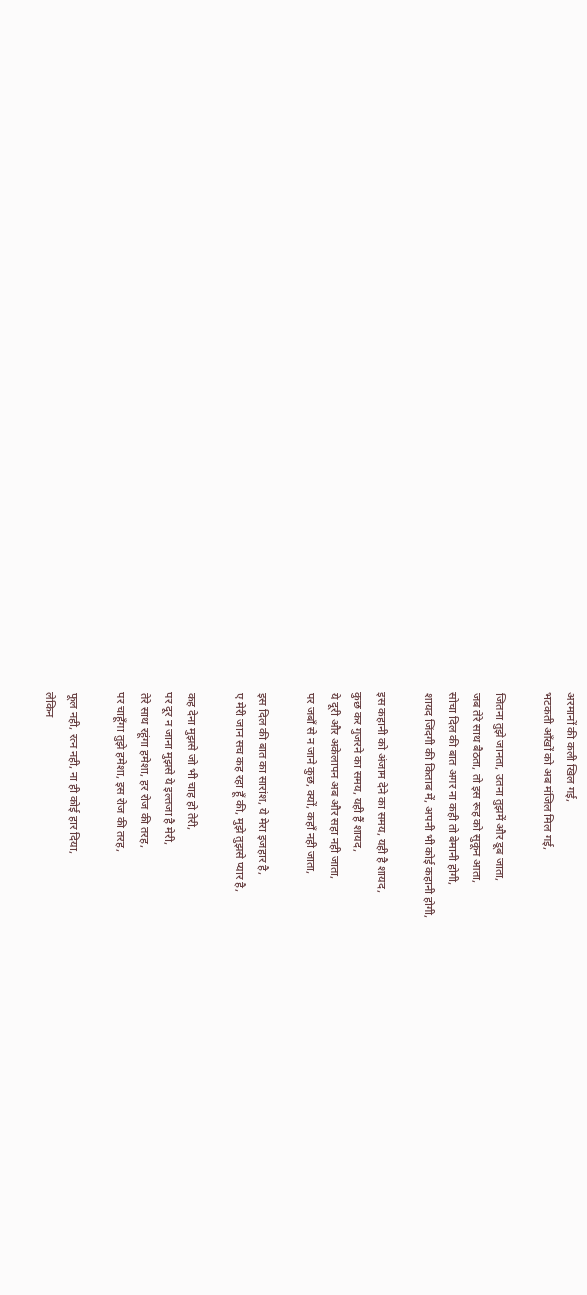अरमानों की कली खिल गई,
भटकती आँखों को अब मंजिल मिल गई,

जितना तुझे जानता, उतना तुझमें और डूब जाता,
जब तेरे साथ बैठता, तो इस रूह को सुकून आता,
सोचा दिल की बात अगर ना कही तो बेमानी होगी,
शायद जिंदगी की किताब में, अपनी भी कोई कहानी होगी,

इस कहानी को अंजाम देने का समय, यही है शायद,
कुछ कर गुजरने का समय, यही हैं शायद,
ये दूरी और अकेलापन अब और सहा नही जाता,
पर जबाँ से न जाने कुछ, क्यों, कहाँ नही जाता,

इस दिल की बात का सारांश, ये मेरा इजहार है,
ए मेरी जान सच कह रहा हूँ की, मुझे तुझसे प्यार है,

कह देना मुझसे जो भी चाह हो तेरी,
पर दूर न जाना मुझसे ये इल्तजा है मेरी,
तेरे साथ रहूंगा हमेशा, हर रोज की तरह,
पर चाहूँगा तुझे हमेशा, इस रोज की तरह,

फूल नही, रत्न नही, ना ही कोई हार दिया,
लेकिन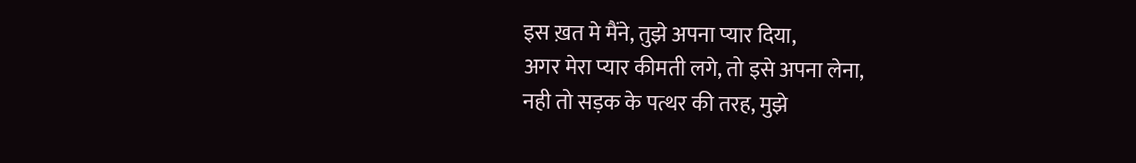इस ख़त मे मैंने, तुझे अपना प्यार दिया,
अगर मेरा प्यार कीमती लगे, तो इसे अपना लेना,
नही तो सड़क के पत्थर की तरह, मुझे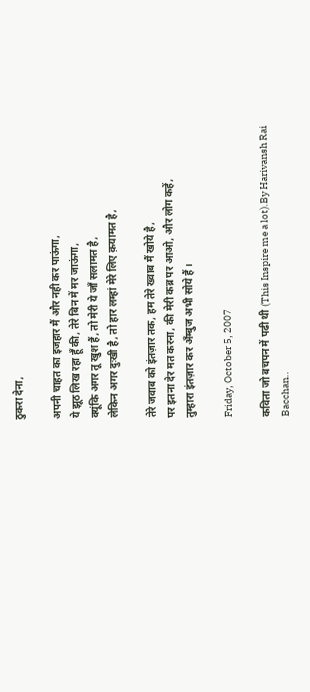ठुकरा देना,

अपनी चाहत का इजहार मैं और नही कर पाऊंगा,
ये झूठ लिख रहा हूँ की, तेरे बिन में मर जाऊंगा,
क्यूंकि अगर तू खुश हैं, तो मेरी ये जाँ सलामत है,
लेकिन अगर दुःखी है, तो हार लम्हां मेरे लिए क़यामत है,

तेरे जवाब को इंतज़ार तक, हम तेरे ख्वाब मैं खोये है,
पर इतना देर मत करना, की मेरी कब्र पर आओ, और लोग कहें,
तुम्हारा इंतज़ार कर अँम्बुज अभी सोये हैं ।

Friday, October 5, 2007

कविता जो बचपन में पढी थी (This Inspire me a lot).By Harivansh Rai Bacchan..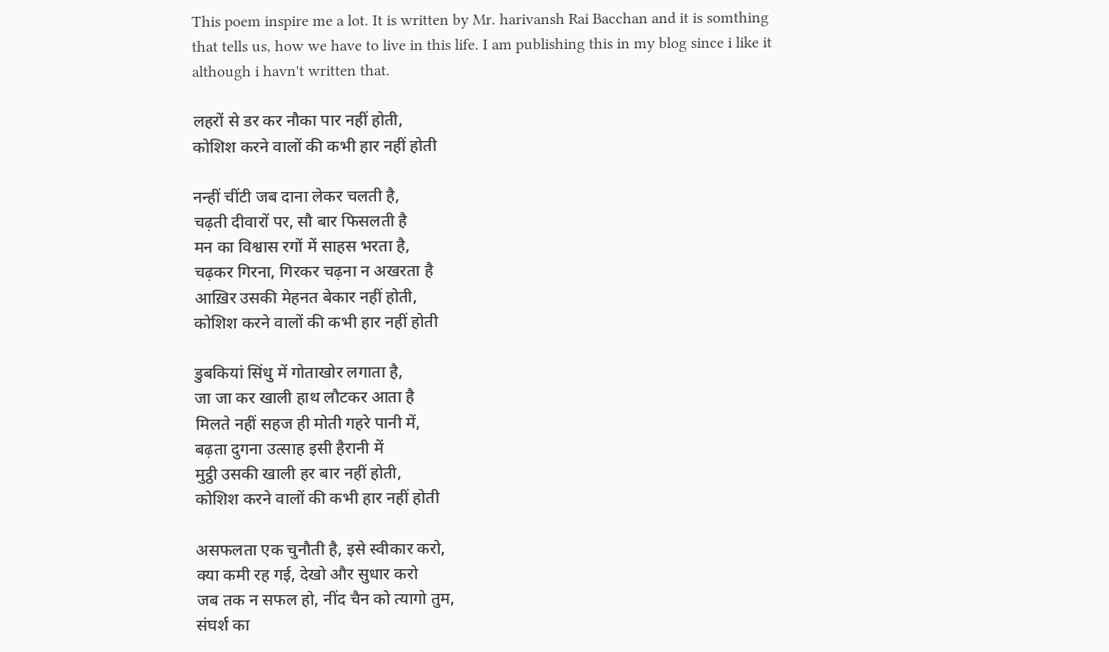This poem inspire me a lot. It is written by Mr. harivansh Rai Bacchan and it is somthing that tells us, how we have to live in this life. I am publishing this in my blog since i like it although i havn't written that.

लहरों से डर कर नौका पार नहीं होती,
कोशिश करने वालों की कभी हार नहीं होती

नन्हीं चींटी जब दाना लेकर चलती है,
चढ़ती दीवारों पर, सौ बार फिसलती है
मन का विश्वास रगों में साहस भरता है,
चढ़कर गिरना, गिरकर चढ़ना न अखरता है
आख़िर उसकी मेहनत बेकार नहीं होती,
कोशिश करने वालों की कभी हार नहीं होती

डुबकियां सिंधु में गोताखोर लगाता है,
जा जा कर खाली हाथ लौटकर आता है
मिलते नहीं सहज ही मोती गहरे पानी में,
बढ़ता दुगना उत्साह इसी हैरानी में
मुट्ठी उसकी खाली हर बार नहीं होती,
कोशिश करने वालों की कभी हार नहीं होती

असफलता एक चुनौती है, इसे स्वीकार करो,
क्या कमी रह गई, देखो और सुधार करो
जब तक न सफल हो, नींद चैन को त्यागो तुम,
संघर्श का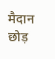मैदान छोड़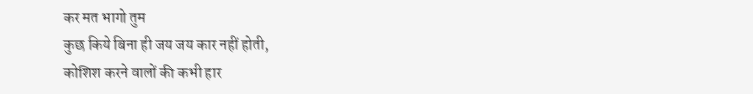कर मत भागो तुम
कुछ किये बिना ही जय जय कार नहीं होती,
कोशिश करने वालों की कभी हार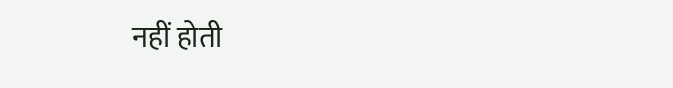नहीं होती